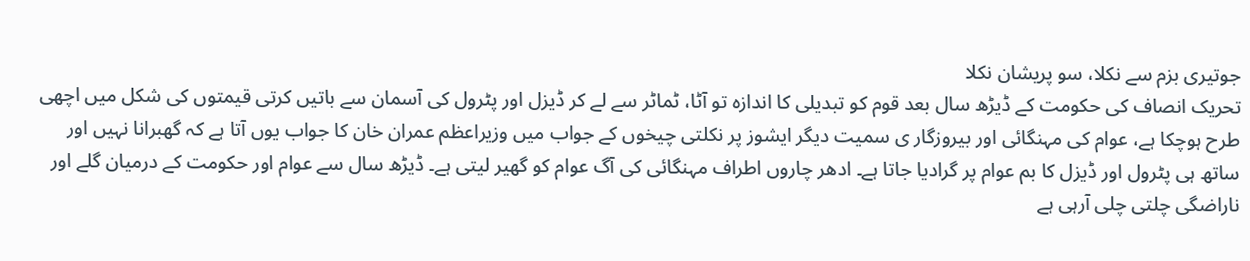جوتیری بزم سے نکلا، سو پریشان نکلا
تحریک انصاف کی حکومت کے ڈیڑھ سال بعد قوم کو تبدیلی کا اندازہ تو آٹا، ٹماٹر سے لے کر ڈیزل اور پٹرول کی آسمان سے باتیں کرتی قیمتوں کی شکل میں اچھی طرح ہوچکا ہے، عوام کی مہنگائی اور بیروزگار ی سمیت دیگر ایشوز پر نکلتی چیخوں کے جواب میں وزیراعظم عمران خان کا جواب یوں آتا ہے کہ گھبرانا نہیں اور ساتھ ہی پٹرول اور ڈیزل کا بم عوام پر گرادیا جاتا ہے۔ ادھر چاروں اطراف مہنگائی کی آگ عوام کو گھیر لیتی ہے۔ ڈیڑھ سال سے عوام اور حکومت کے درمیان گلے اور ناراضگی چلتی چلی آرہی ہے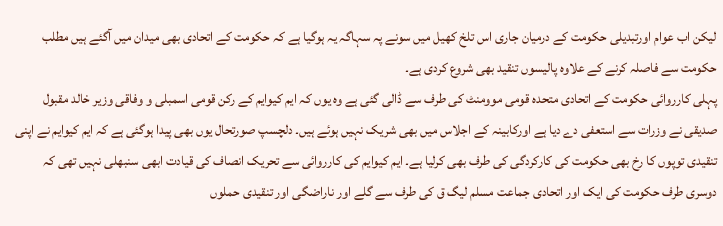لیکن اب عوام اورتبدیلی حکومت کے درمیان جاری اس تلخ کھیل میں سونے پہ سہاگہ یہ ہوگیا ہے کہ حکومت کے اتحادی بھی میدان میں آگئے ہیں مطلب حکومت سے فاصلہ کرنے کے علاوہ پالیسوں تنقید بھی شروع کردی ہے۔
پہلی کارروائی حکومت کے اتحادی متحدہ قومی موومنٹ کی طرف سے ڈالی گئی ہے وہ یوں کہ ایم کیوایم کے رکن قومی اسمبلی و وفاقی وزیر خالد مقبول صدیقی نے وزرات سے استعفی دے دیا ہے اورکابینہ کے اجلاس میں بھی شریک نہیں ہوئے ہیں۔ دلچسپ صورتحال یوں بھی پیدا ہوگئی ہے کہ ایم کیوایم نے اپنی تنقیدی توپوں کا رخ بھی حکومت کی کارکردگی کی طرف بھی کرلیا ہے۔ ایم کیوایم کی کارروائی سے تحریک انصاف کی قیادت ابھی سنبھلی نہیں تھی کہ دوسری طرف حکومت کی ایک اور اتحادی جماعت مسلم لیگ ق کی طرف سے گلے اور ناراضگی اور تنقیدی حملوں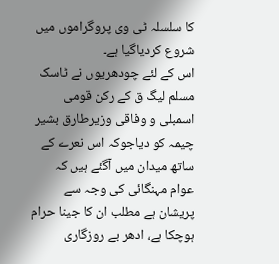کا سلسلہ ٹی وی پروگراموں میں شروع کردیاگیا ہے۔
اس کے لئے چودھریوں نے ٹاسک مسلم لیگ ق کے رکن قومی اسمبلی و وفاقی وزیرطارق بشیر چیمہ کو دیاجوکہ اس نعرے کے ساتھ میدان میں آگئے ہیں کہ عوام مہنگائی کی وجہ سے پریشان ہے مطلب ان کا جینا حرام ہوچکا ہے، ادھر بے روزگاری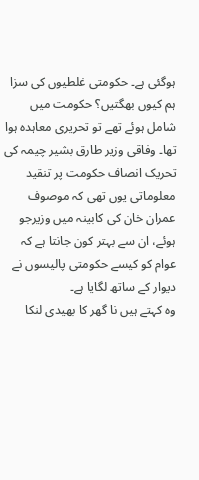ہوگئی ہے۔ حکومتی غلطیوں کی سزا ہم کیوں بھگتیں؟ حکومت میں شامل ہوئے تھے تو تحریری معاہدہ ہوا تھا۔ وفاقی وزیر طارق بشیر چیمہ کی تحریک انصاف حکومت پر تنقید معلوماتی یوں تھی کہ موصوف عمران خان کی کابینہ میں وزیرجو ہوئے، ان سے بہتر کون جانتا ہے کہ عوام کو کیسے حکومتی پالیسوں نے دیوار کے ساتھ لگایا ہے۔
وہ کہتے ہیں نا گھر کا بھیدی لنکا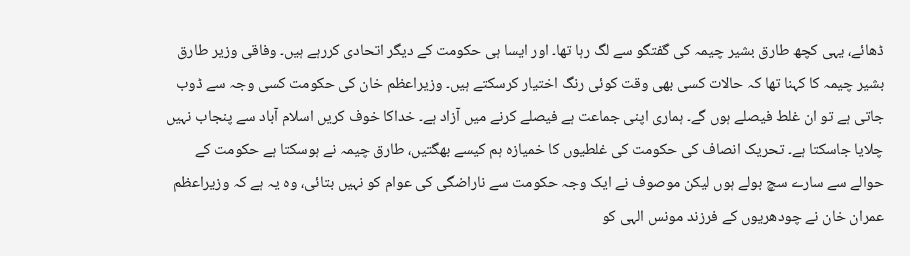ڈھائے، یہی کچھ طارق بشیر چیمہ کی گفتگو سے لگ رہا تھا۔ اور ایسا ہی حکومت کے دیگر اتحادی کررہے ہیں۔ وفاقی وزیر طارق بشیر چیمہ کا کہنا تھا کہ حالات کسی بھی وقت کوئی رنگ اختیار کرسکتے ہیں۔ وزیراعظم خان کی حکومت کسی وجہ سے ڈوب جاتی ہے تو ان غلط فیصلے ہوں گے۔ ہماری اپنی جماعت ہے فیصلے کرنے میں آزاد ہے۔ خداکا خوف کریں اسلام آباد سے پنجاب نہیں چلایا جاسکتا ہے۔ تحریک انصاف کی حکومت کی غلطیوں کا خمیازہ ہم کیسے بھگتیں، طارق چیمہ نے ہوسکتا ہے حکومت کے حوالے سے سارے سچ بولے ہوں لیکن موصوف نے ایک وجہ حکومت سے ناراضگی کی عوام کو نہیں بتائی، وہ یہ ہے کہ وزیراعظم عمران خان نے چودھریوں کے فرزند مونس الہی کو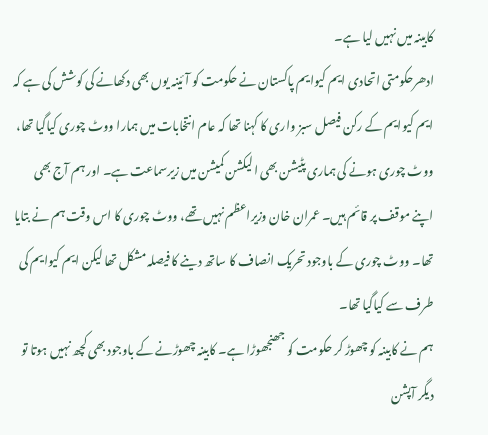کابینہ میں نہیں لیا ہے۔
ادھرحکومتی اتحادی ایم کیوایم پاکستان نے حکومت کو آئینہ یوں بھی دکھانے کی کوشش کی ہے کہ ایم کیوایم کے رکن فیصل سبز واری کا کہنا تھا کہ عام انتخابات میں ہمارا ووٹ چوری کیاگیا تھا، ووٹ چوری ہونے کی ہماری پٹیشن بھی الیکشن کمیشن میں زیرسماعت ہے۔ اور ہم آج بھی اپنے موقف پر قائم ہیں۔ عمران خان وزیراعظم نہیں تھے، ووٹ چوری کا اس وقت ہم نے بتایا تھا۔ ووٹ چوری کے باوجود تحریک انصاف کا ساتھ دینے کا فیصلہ مشکل تھا لیکن ایم کیوایم کی طرف سے کیاگیا تھا۔
ہم نے کابینہ کو چھوڑ کر حکومت کو جھنجھوڑا ہے۔ کابینہ چھوڑنے کے باوجود بھی کچھ نہیں ہوتا تو دیگر آپشن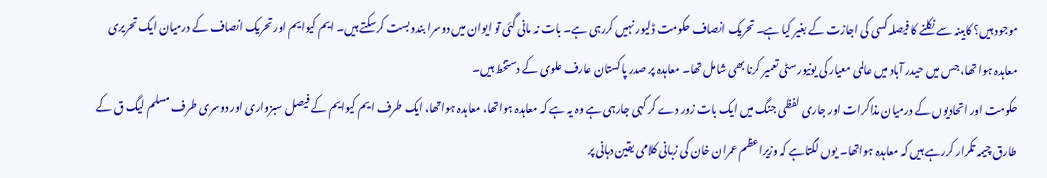موجود ہیں؟ کابینہ سے نکلنے کا فیصلہ کسی کی اجازت کے بغیر کیا ہے۔ تحریک انصاف حکومت ڈلیور نہیں کررہی ہے۔ بات نہ مانی گئی تو ایوان میں دوسرا بندوبست کرسکتے ہیں۔ ایم کیوایم اور تحریک انصاف کے درمیان ایک تحریری معاہدہ ہوا تھا، جس میں حیدر آباد میں عالمی معیار کی یونیورسٹی تعمیر کرنا بھی شامل تھا۔ معاہدہ پر صدر پاکستان عارف علوی کے دستخط ہیں۔
حکومت اور اتحادیوں کے درمیان مذاکرات اور جاری لفظی جنگ میں ایک بات زور دے کر کہی جارہی ہے وہ یہ ہے کہ معاہدہ ہواتھا، معاہدہ ہواتھا، ایک طرف ایم کیوایم کے فیصل سبزواری اور دوسری طرف مسلم لیگ ق کے طارق چیمہ تکرار کررہے ہیں کہ معاہدہ ہواتھا۔ یوں لگتاہے کہ وزیراعظم عمران خان کی زبانی کلامی یقین دہانی پر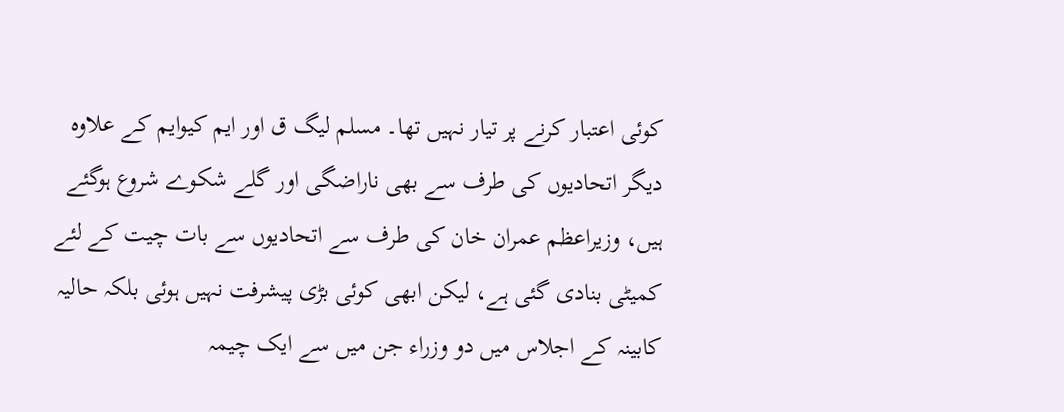کوئی اعتبار کرنے پر تیار نہیں تھا۔ مسلم لیگ ق اور ایم کیوایم کے علاوہ دیگر اتحادیوں کی طرف سے بھی ناراضگی اور گلے شکوے شروع ہوگئے ہیں، وزیراعظم عمران خان کی طرف سے اتحادیوں سے بات چیت کے لئے کمیٹی بنادی گئی ہے، لیکن ابھی کوئی بڑی پیشرفت نہیں ہوئی بلکہ حالیہ کابینہ کے اجلاس میں دو وزراء جن میں سے ایک چیمہ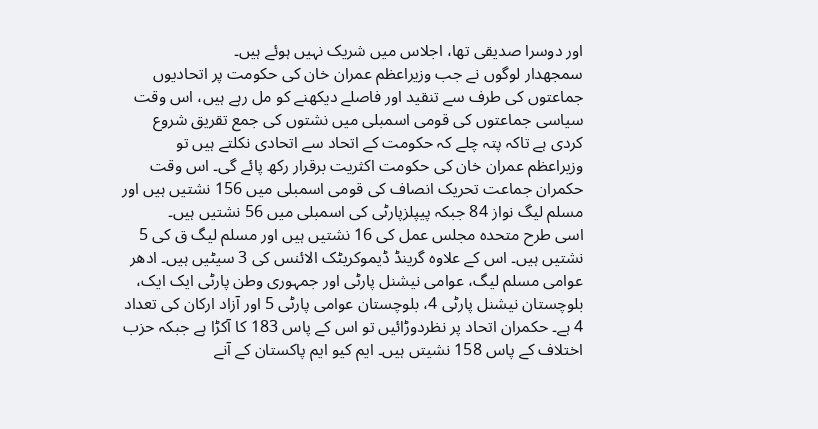اور دوسرا صدیقی تھا، اجلاس میں شریک نہیں ہوئے ہیں۔
سمجھدار لوگوں نے جب وزیراعظم عمران خان کی حکومت پر اتحادیوں جماعتوں کی طرف سے تنقید اور فاصلے دیکھنے کو مل رہے ہیں، اس وقت سیاسی جماعتوں کی قومی اسمبلی میں نشتوں کی جمع تقریق شروع کردی ہے تاکہ پتہ چلے کہ حکومت کے اتحاد سے اتحادی نکلتے ہیں تو وزیراعظم عمران خان کی حکومت اکثریت برقرار رکھ پائے گی۔ اس وقت حکمران جماعت تحریک انصاف کی قومی اسمبلی میں 156 نشتیں ہیں اور مسلم لیگ نواز 84 جبکہ پیپلزپارٹی کی اسمبلی میں 56 نشتیں ہیں۔
اسی طرح متحدہ مجلس عمل کی 16 نشتیں ہیں اور مسلم لیگ ق کی 5 نشتیں ہیں۔ اس کے علاوہ گرینڈ ڈیموکریٹک الائنس کی 3 سیٹیں ہیں۔ ادھر عوامی مسلم لیگ، عوامی نیشنل پارٹی اور جمہوری وطن پارٹی ایک ایک، بلوچستان نیشنل پارٹی 4، بلوچستان عوامی پارٹی 5 اور آزاد ارکان کی تعداد 4 ہے۔ حکمران اتحاد پر نظردوڑائیں تو اس کے پاس 183 کا آکڑا ہے جبکہ حزب اختلاف کے پاس 158 نشیتں ہیں۔ ایم کیو ایم پاکستان کے آنے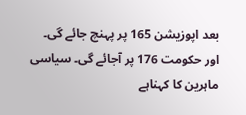بعد اپوزیشن 165 پر پہنچ جائے گی۔
اور حکومت 176 پر آجائے گی۔ سیاسی ماہرین کا کہناہے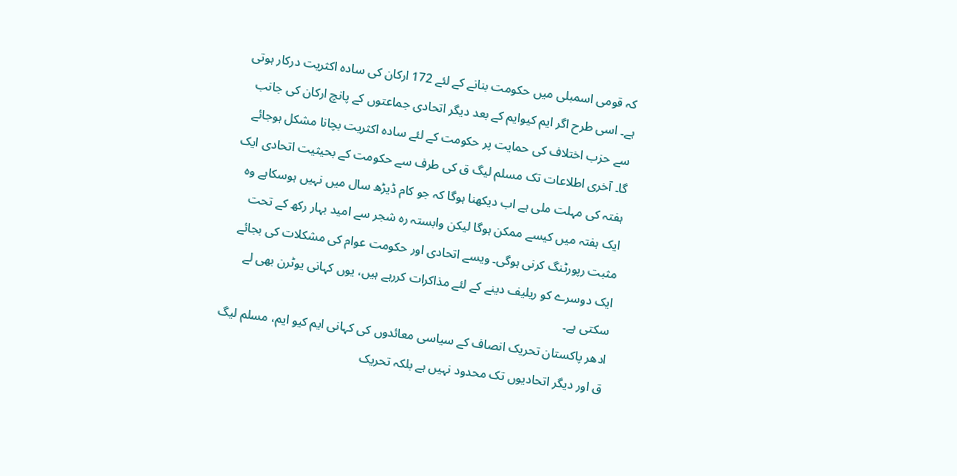کہ قومی اسمبلی میں حکومت بنانے کے لئے 172 ارکان کی سادہ اکثریت درکار ہوتی ہے۔ اسی طرح اگر ایم کیوایم کے بعد دیگر اتحادی جماعتوں کے پانچ ارکان کی جانب سے حزب اختلاف کی حمایت پر حکومت کے لئے سادہ اکثریت بچانا مشکل ہوجائے گا۔ آخری اطلاعات تک مسلم لیگ ق کی طرف سے حکومت کے بحیثیت اتحادی ایک ہفتہ کی مہلت ملی ہے اب دیکھنا ہوگا کہ جو کام ڈیڑھ سال میں نہیں ہوسکاہے وہ ایک ہفتہ میں کیسے ممکن ہوگا لیکن وابستہ رہ شجر سے امید بہار رکھ کے تحت مثبت رپورٹنگ کرنی ہوگی۔ ویسے اتحادی اور حکومت عوام کی مشکلات کی بجائے ایک دوسرے کو ریلیف دینے کے لئے مذاکرات کررہے ہیں، یوں کہانی یوٹرن بھی لے سکتی ہے۔
ادھر پاکستان تحریک انصاف کے سیاسی معائدوں کی کہانی ایم کیو ایم، مسلم لیگ ق اور دیگر اتحادیوں تک محدود نہیں ہے بلکہ تحریک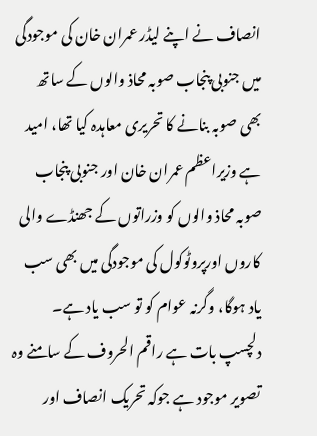انصاف نے اپنے لیڈر عمران خان کی موجودگی میں جنوبی پنجاب صوبہ محاذ والوں کے ساتھ بھی صوبہ بنانے کا تحریری معاہدہ کیا تھا، امید ہے وزیراعظم عمران خان اور جنوبی پنجاب صوبہ محاذ والوں کو وزراتوں کے جھنڈے والی کاروں اورپروٹوکول کی موجودگی میں بھی سب یاد ہوگا، وگرنہ عوام کو تو سب یاد ہے۔
دلچسپ بات ہے راقم الحروف کے سامنے وہ تصویر موجود ہے جوکہ تحریک انصاف اور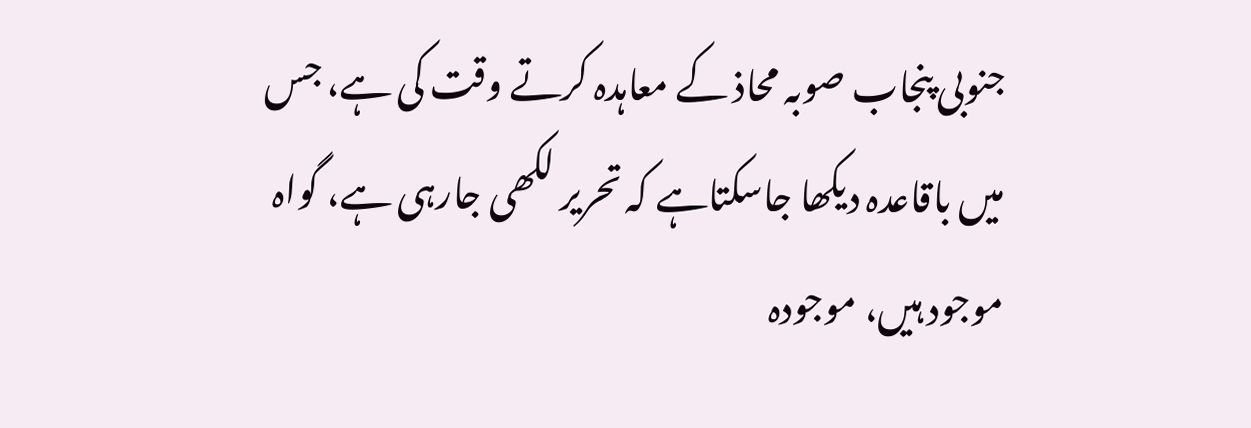جنوبی پنجاب صوبہ محاذ کے معاہدہ کرتے وقت کی ہے، جس میں باقاعدہ دیکھا جاسکتاہے کہ تحریر لکھی جارہی ہے، گواہ موجود ہیں، موجودہ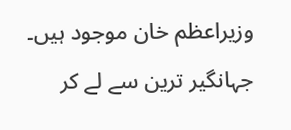وزیراعظم خان موجود ہیں۔ جہانگیر ترین سے لے کر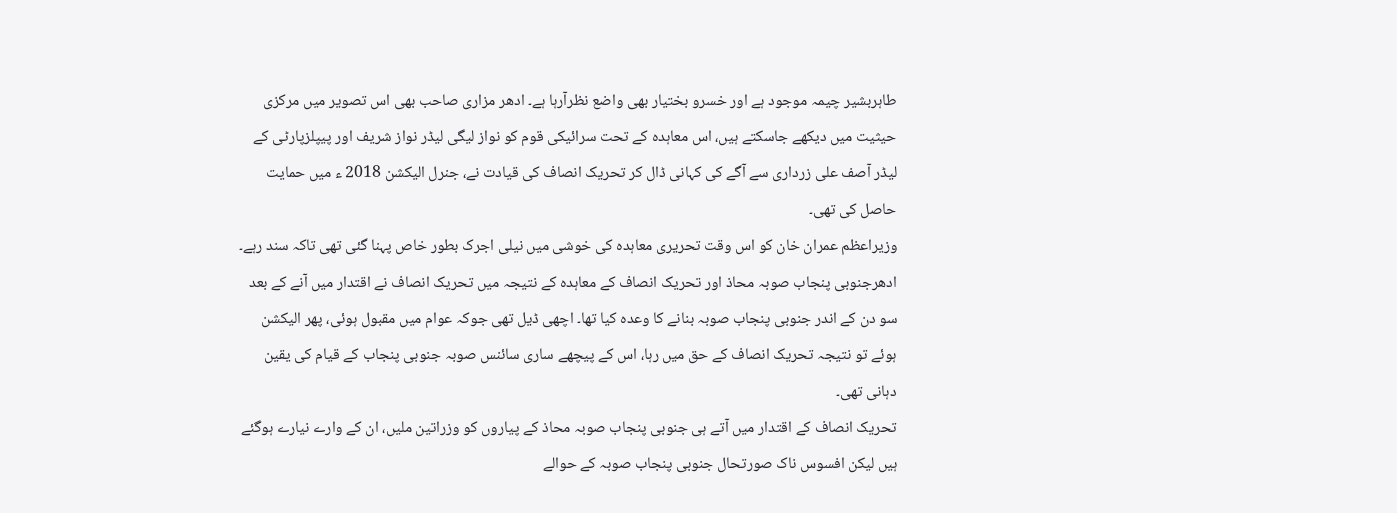طاہربشیر چیمہ موجود ہے اور خسرو بختیار بھی واضع نظرآرہا ہے۔ ادھر مزاری صاحب بھی اس تصویر میں مرکزی حیثیت میں دیکھے جاسکتے ہیں، اس معاہدہ کے تحت سرائیکی قوم کو نواز لیگی لیڈر نواز شریف اور پیپلزپارٹی کے لیڈر آصف علی زرداری سے آگے کی کہانی ڈال کر تحریک انصاف کی قیادت نے، جنرل الیکشن 2018 ء میں حمایت حاصل کی تھی۔
وزیراعظم عمران خان کو اس وقت تحریری معاہدہ کی خوشی میں نیلی اجرک بطور خاص پہنا گئی تھی تاکہ سند رہے۔ ادھرجنوبی پنجاب صوبہ محاذ اور تحریک انصاف کے معاہدہ کے نتیجہ میں تحریک انصاف نے اقتدار میں آنے کے بعد سو دن کے اندر جنوبی پنجاب صوبہ بنانے کا وعدہ کیا تھا۔ اچھی ڈیل تھی جوکہ عوام میں مقبول ہوئی، پھر الیکشن ہوئے تو نتیجہ تحریک انصاف کے حق میں رہا، اس کے پیچھے ساری سائنس صوبہ جنوبی پنجاب کے قیام کی یقین دہانی تھی۔
تحریک انصاف کے اقتدار میں آتے ہی جنوبی پنجاب صوبہ محاذ کے پیاروں کو وزراتین ملیں، ان کے وارے نیارے ہوگئے ہیں لیکن افسوس ناک صورتحال جنوبی پنجاب صوبہ کے حوالے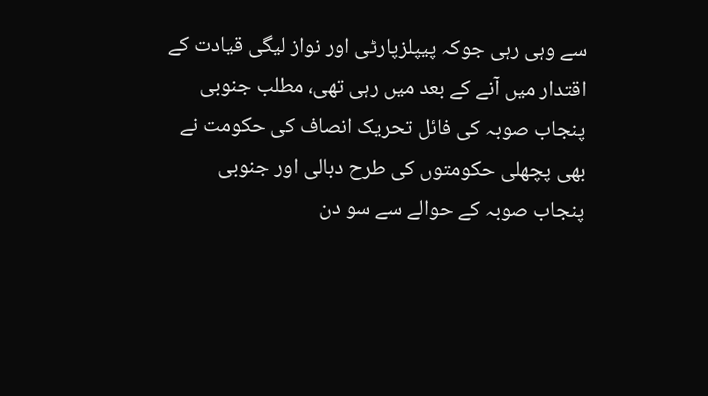سے وہی رہی جوکہ پیپلزپارٹی اور نواز لیگی قیادت کے اقتدار میں آنے کے بعد میں رہی تھی، مطلب جنوبی پنجاب صوبہ کی فائل تحریک انصاف کی حکومت نے بھی پچھلی حکومتوں کی طرح دبالی اور جنوبی پنجاب صوبہ کے حوالے سے سو دن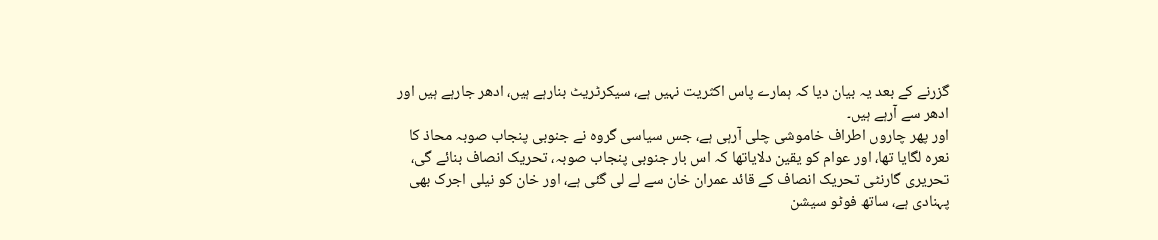گزرنے کے بعد یہ بیان دیا کہ ہمارے پاس اکثریت نہیں ہے، سیکرٹریٹ بنارہے ہیں، ادھر جارہے ہیں اور ادھر سے آرہے ہیں۔
اور پھر چاروں اطراف خاموشی چلی آرہی ہے، جس سیاسی گروہ نے جنوبی پنجاب صوبہ محاذ کا نعرہ لگایا تھا، اور عوام کو یقین دلایاتھا کہ اس بار جنوبی پنجاب صوبہ، تحریک انصاف بنائے گی، تحریری گارنٹی تحریک انصاف کے قائد عمران خان سے لے لی گئی ہے، اور خان کو نیلی اجرک بھی پہنادی ہے، ساتھ فوٹو سیشن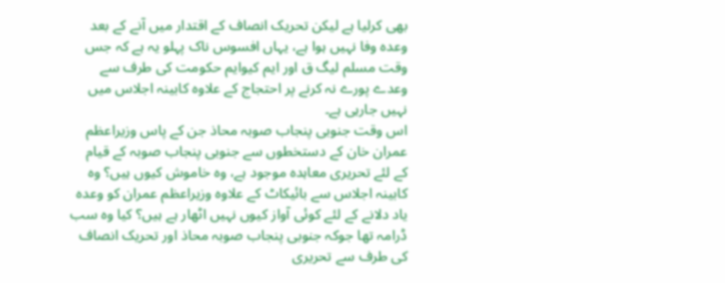بھی کرلیا ہے لیکن تحریک انصاف کے اقتدار میں آنے کے بعد وعدہ وفا نہیں ہوا ہے، یہاں افسوس ناک پہلو یہ ہے کہ جس وقت مسلم لیگ ق اور ایم کیوایم حکومت کی طرف سے وعدے پورے نہ کرنے پر احتجاج کے علاوہ کابینہ اجلاس میں نہیں جارہی ہے۔
اس وقت جنوبی پنجاب صوبہ محاذ جن کے پاس وزیراعظم عمران خان کے دستخطوں سے جنوبی پنجاب صوبہ کے قیام کے لئے تحریری معاہدہ موجود ہے، وہ خاموش کیوں ہیں؟ وہ کابینہ اجلاس سے بائیکاٹ کے علاوہ وزیراعظم عمران کو وعدہ یاد دلانے کے لئے کوئی آواز کیوں نہیں اٹھار ہے ہیں؟ کیا وہ سب ڈرامہ تھا جوکہ جنوبی پنجاب صوبہ محاذ اور تحریک انصاف کی طرف سے تحریری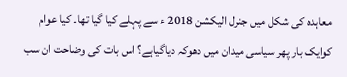معاہدہ کی شکل میں جنرل الیکشن 2018 ء سے پہلے کیا گیا تھا۔ کیا عوام کوایک بار پھر سیاسی میدان میں دھوکہ دیاگیاہے؟ اس بات کی وضاحت ان سب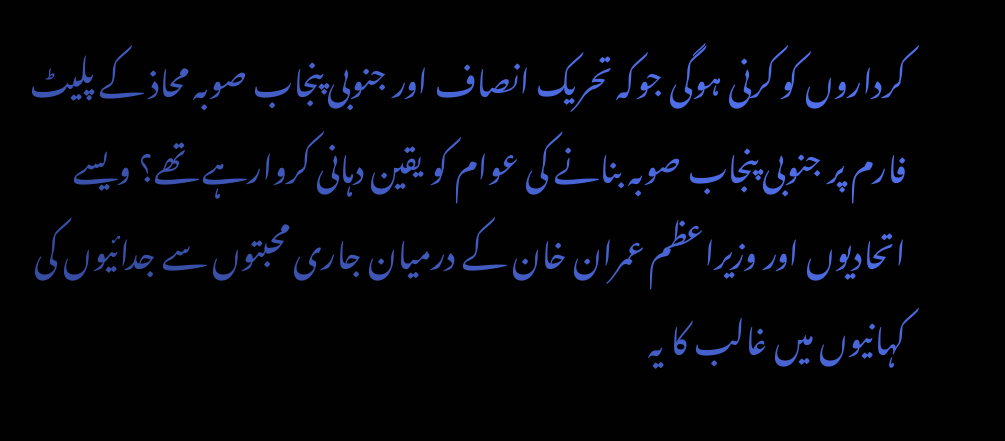کرداروں کو کرنی ہوگی جوکہ تحریک انصاف اور جنوبی پنجاب صوبہ محاذ کے پلیٹ فارم پر جنوبی پنجاب صوبہ بنانے کی عوام کو یقین دہانی کروارہے تھے؟ ویسے اتحادیوں اور وزیراعظم عمران خان کے درمیان جاری محبتوں سے جدائیوں کی کہانیوں میں غالب کا یہ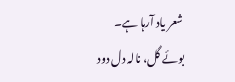شعر یاد آرہا ہے۔
بوئے گل، نالہ دل دود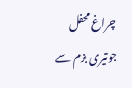چراغ محفل
جوتیری بزم سے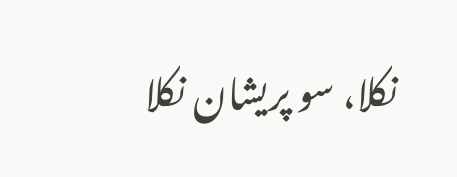نکلا، سو پریشان نکلا